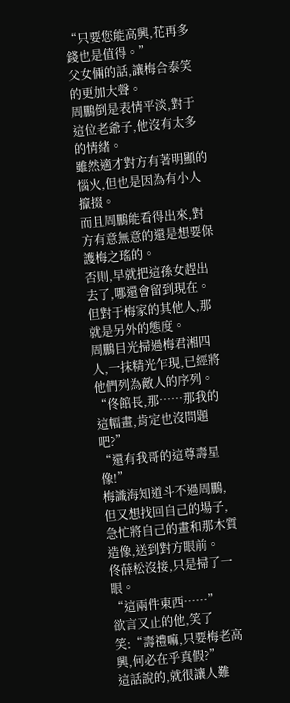“只要您能高興,花再多錢也是值得。”
父女倆的話,讓梅合泰笑的更加大聲。
周鵬倒是表情平淡,對于這位老爺子,他沒有太多的情緒。
雖然適才對方有著明顯的惱火,但也是因為有小人攛掇。
而且周鵬能看得出來,對方有意無意的還是想要保護梅之瑤的。
否則,早就把這孫女趕出去了,哪還會留到現在。
但對于梅家的其他人,那就是另外的態度。
周鵬目光掃過梅君湘四人,一抹精光乍現,已經將他們列為敵人的序列。
“佟館長,那……那我的這幅畫,肯定也沒問題吧?”
“還有我哥的這尊壽星像!”
梅識海知道斗不過周鵬,但又想找回自己的場子,急忙將自己的畫和那木質造像,送到對方眼前。
佟薛松沒接,只是掃了一眼。
“這兩件東西……”
欲言又止的他,笑了笑:“壽禮嘛,只要梅老高興,何必在乎真假?”
這話說的,就很讓人難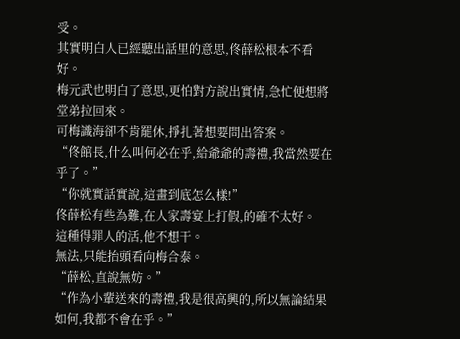受。
其實明白人已經聽出話里的意思,佟薛松根本不看好。
梅元武也明白了意思,更怕對方說出實情,急忙便想將堂弟拉回來。
可梅識海卻不肯罷休,掙扎著想要問出答案。
“佟館長,什么叫何必在乎,給爺爺的壽禮,我當然要在乎了。”
“你就實話實說,這畫到底怎么樣!”
佟薛松有些為難,在人家壽宴上打假,的確不太好。
這種得罪人的活,他不想干。
無法,只能抬頭看向梅合泰。
“薛松,直說無妨。”
“作為小輩送來的壽禮,我是很高興的,所以無論結果如何,我都不會在乎。”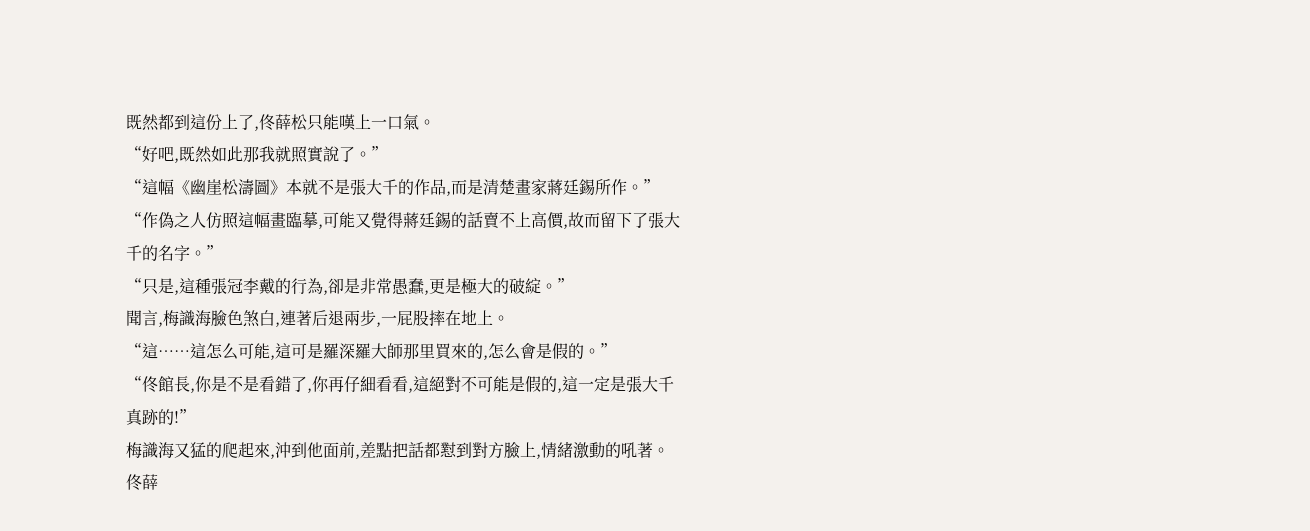既然都到這份上了,佟薛松只能嘆上一口氣。
“好吧,既然如此那我就照實說了。”
“這幅《幽崖松濤圖》本就不是張大千的作品,而是清楚畫家蔣廷錫所作。”
“作偽之人仿照這幅畫臨摹,可能又覺得蔣廷錫的話賣不上高價,故而留下了張大千的名字。”
“只是,這種張冠李戴的行為,卻是非常愚蠢,更是極大的破綻。”
聞言,梅識海臉色煞白,連著后退兩步,一屁股摔在地上。
“這……這怎么可能,這可是羅深羅大師那里買來的,怎么會是假的。”
“佟館長,你是不是看錯了,你再仔細看看,這絕對不可能是假的,這一定是張大千真跡的!”
梅識海又猛的爬起來,沖到他面前,差點把話都懟到對方臉上,情緒激動的吼著。
佟薛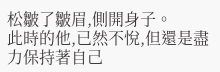松皺了皺眉,側開身子。
此時的他,已然不悅,但還是盡力保持著自己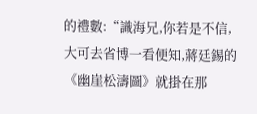的禮數:“識海兄,你若是不信,大可去省博一看便知,蔣廷錫的《幽崖松濤圖》就掛在那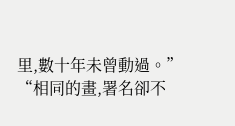里,數十年未曾動過。”
“相同的畫,署名卻不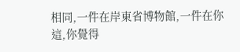相同,一件在岸東省博物館,一件在你這,你覺得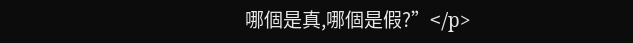哪個是真,哪個是假?”</p>